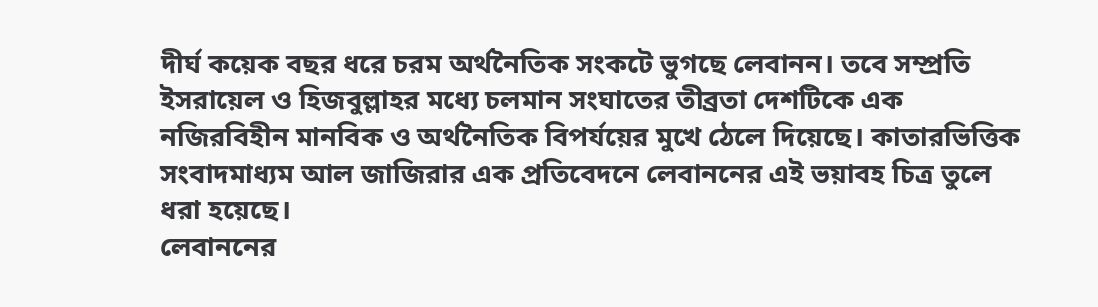দীর্ঘ কয়েক বছর ধরে চরম অর্থনৈতিক সংকটে ভুগছে লেবানন। তবে সম্প্রতি ইসরায়েল ও হিজবুল্লাহর মধ্যে চলমান সংঘাতের তীব্রতা দেশটিকে এক নজিরবিহীন মানবিক ও অর্থনৈতিক বিপর্যয়ের মুখে ঠেলে দিয়েছে। কাতারভিত্তিক সংবাদমাধ্যম আল জাজিরার এক প্রতিবেদনে লেবাননের এই ভয়াবহ চিত্র তুলে ধরা হয়েছে।
লেবাননের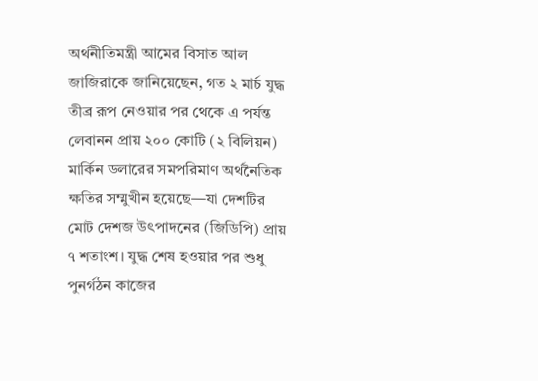অর্থনীতিমন্ত্রী আমের বিসাত আল জাজিরাকে জানিয়েছেন, গত ২ মার্চ যুদ্ধ তীব্র রূপ নেওয়ার পর থেকে এ পর্যন্ত লেবানন প্রায় ২০০ কোটি (২ বিলিয়ন) মার্কিন ডলারের সমপরিমাণ অর্থনৈতিক ক্ষতির সম্মুখীন হয়েছে—যা দেশটির মোট দেশজ উৎপাদনের (জিডিপি) প্রায় ৭ শতাংশ। যুদ্ধ শেষ হওয়ার পর শুধু পুনর্গঠন কাজের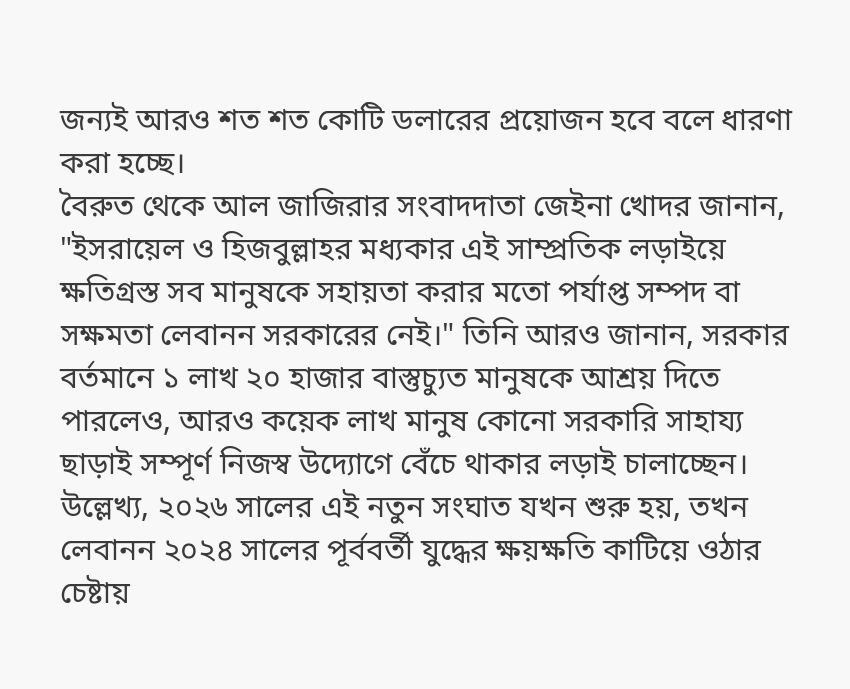জন্যই আরও শত শত কোটি ডলারের প্রয়োজন হবে বলে ধারণা করা হচ্ছে।
বৈরুত থেকে আল জাজিরার সংবাদদাতা জেইনা খোদর জানান, "ইসরায়েল ও হিজবুল্লাহর মধ্যকার এই সাম্প্রতিক লড়াইয়ে ক্ষতিগ্রস্ত সব মানুষকে সহায়তা করার মতো পর্যাপ্ত সম্পদ বা সক্ষমতা লেবানন সরকারের নেই।" তিনি আরও জানান, সরকার বর্তমানে ১ লাখ ২০ হাজার বাস্তুচ্যুত মানুষকে আশ্রয় দিতে পারলেও, আরও কয়েক লাখ মানুষ কোনো সরকারি সাহায্য ছাড়াই সম্পূর্ণ নিজস্ব উদ্যোগে বেঁচে থাকার লড়াই চালাচ্ছেন। উল্লেখ্য, ২০২৬ সালের এই নতুন সংঘাত যখন শুরু হয়, তখন লেবানন ২০২৪ সালের পূর্ববর্তী যুদ্ধের ক্ষয়ক্ষতি কাটিয়ে ওঠার চেষ্টায়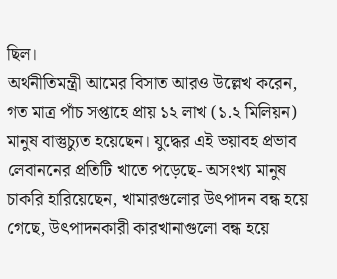ছিল।
অর্থনীতিমন্ত্রী আমের বিসাত আরও উল্লেখ করেন, গত মাত্র পাঁচ সপ্তাহে প্রায় ১২ লাখ (১.২ মিলিয়ন) মানুষ বাস্তুচ্যুত হয়েছেন। যুদ্ধের এই ভয়াবহ প্রভাব লেবাননের প্রতিটি খাতে পড়েছে- অসংখ্য মানুষ চাকরি হারিয়েছেন, খামারগুলোর উৎপাদন বন্ধ হয়ে গেছে, উৎপাদনকারী কারখানাগুলো বন্ধ হয়ে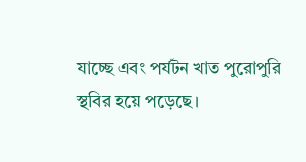যাচ্ছে এবং পর্যটন খাত পুরোপুরি স্থবির হয়ে পড়েছে।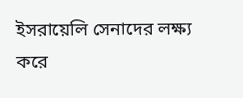ইসরায়েলি সেনাদের লক্ষ্য করে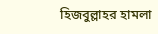হিজবুল্লাহর হামলা